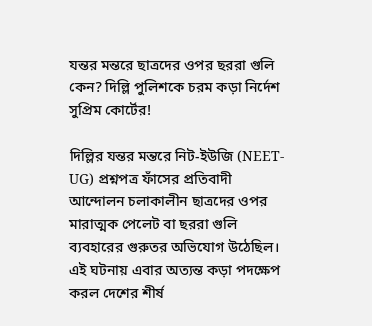যন্তর মন্তরে ছাত্রদের ওপর ছররা গুলি কেন? দিল্লি পুলিশকে চরম কড়া নির্দেশ সুপ্রিম কোর্টের!

দিল্লির যন্তর মন্তরে নিট-ইউজি (NEET-UG) প্রশ্নপত্র ফাঁসের প্রতিবাদী আন্দোলন চলাকালীন ছাত্রদের ওপর মারাত্মক পেলেট বা ছররা গুলি ব্যবহারের গুরুতর অভিযোগ উঠেছিল। এই ঘটনায় এবার অত্যন্ত কড়া পদক্ষেপ করল দেশের শীর্ষ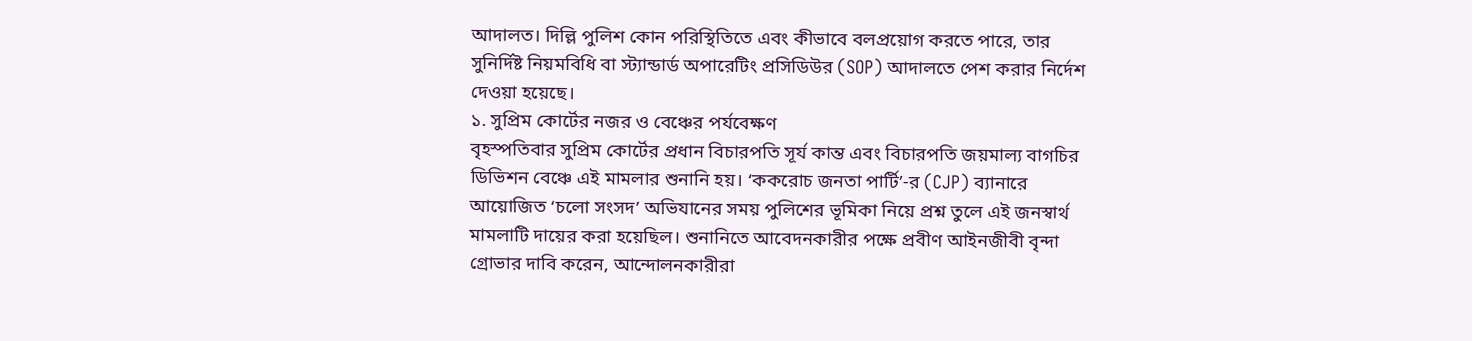আদালত। দিল্লি পুলিশ কোন পরিস্থিতিতে এবং কীভাবে বলপ্রয়োগ করতে পারে, তার সুনির্দিষ্ট নিয়মবিধি বা স্ট্যান্ডার্ড অপারেটিং প্রসিডিউর (SOP) আদালতে পেশ করার নির্দেশ দেওয়া হয়েছে।
১. সুপ্রিম কোর্টের নজর ও বেঞ্চের পর্যবেক্ষণ
বৃহস্পতিবার সুপ্রিম কোর্টের প্রধান বিচারপতি সূর্য কান্ত এবং বিচারপতি জয়মাল্য বাগচির ডিভিশন বেঞ্চে এই মামলার শুনানি হয়। ‘ককরোচ জনতা পার্টি’-র (CJP) ব্যানারে আয়োজিত ‘চলো সংসদ’ অভিযানের সময় পুলিশের ভূমিকা নিয়ে প্রশ্ন তুলে এই জনস্বার্থ মামলাটি দায়ের করা হয়েছিল। শুনানিতে আবেদনকারীর পক্ষে প্রবীণ আইনজীবী বৃন্দা গ্রোভার দাবি করেন, আন্দোলনকারীরা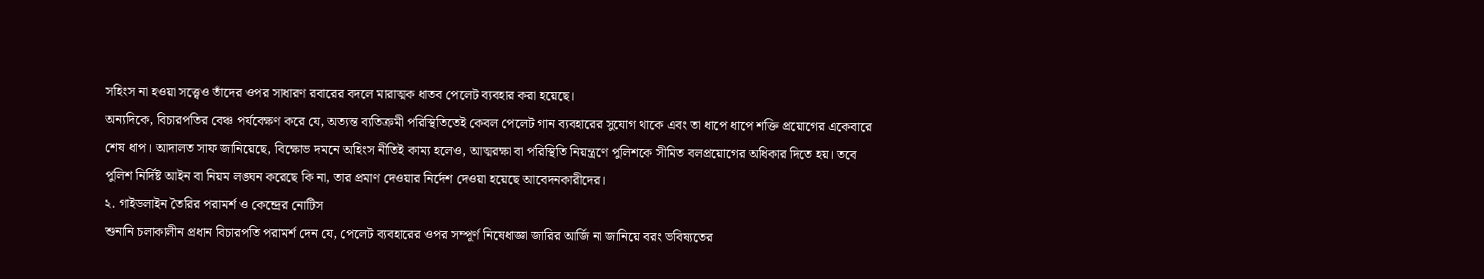সহিংস না হওয়া সত্ত্বেও তাঁদের ওপর সাধারণ রবারের বদলে মারাত্মক ধাতব পেলেট ব্যবহার করা হয়েছে।
অন্যদিকে, বিচারপতির বেঞ্চ পর্যবেক্ষণ করে যে, অত্যন্ত ব্যতিক্রমী পরিস্থিতিতেই কেবল পেলেট গান ব্যবহারের সুযোগ থাকে এবং তা ধাপে ধাপে শক্তি প্রয়োগের একেবারে শেষ ধাপ। আদালত সাফ জানিয়েছে, বিক্ষোভ দমনে অহিংস নীতিই কাম্য হলেও, আত্মরক্ষা বা পরিস্থিতি নিয়ন্ত্রণে পুলিশকে সীমিত বলপ্রয়োগের অধিকার দিতে হয়। তবে পুলিশ নির্দিষ্ট আইন বা নিয়ম লঙ্ঘন করেছে কি না, তার প্রমাণ দেওয়ার নির্দেশ দেওয়া হয়েছে আবেদনকারীদের।
২. গাইডলাইন তৈরির পরামর্শ ও কেন্দ্রের নোটিস
শুনানি চলাকালীন প্রধান বিচারপতি পরামর্শ দেন যে, পেলেট ব্যবহারের ওপর সম্পূর্ণ নিষেধাজ্ঞা জারির আর্জি না জানিয়ে বরং ভবিষ্যতের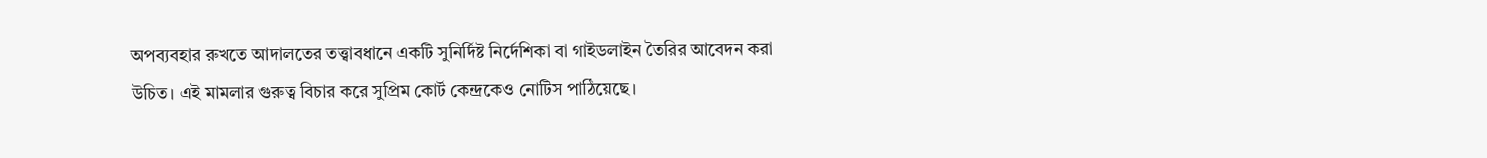অপব্যবহার রুখতে আদালতের তত্ত্বাবধানে একটি সুনির্দিষ্ট নির্দেশিকা বা গাইডলাইন তৈরির আবেদন করা উচিত। এই মামলার গুরুত্ব বিচার করে সুপ্রিম কোর্ট কেন্দ্রকেও নোটিস পাঠিয়েছে।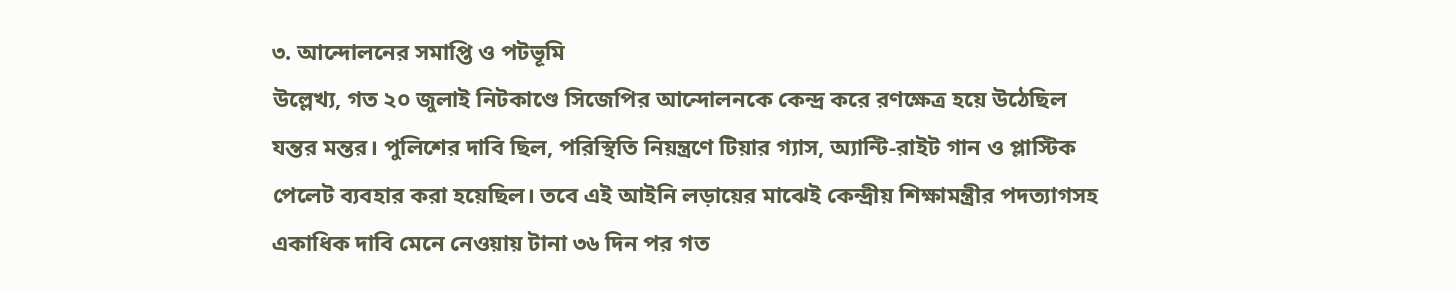৩. আন্দোলনের সমাপ্তি ও পটভূমি
উল্লেখ্য, গত ২০ জুলাই নিটকাণ্ডে সিজেপির আন্দোলনকে কেন্দ্র করে রণক্ষেত্র হয়ে উঠেছিল যন্তর মন্তর। পুলিশের দাবি ছিল, পরিস্থিতি নিয়ন্ত্রণে টিয়ার গ্যাস, অ্যান্টি-রাইট গান ও প্লাস্টিক পেলেট ব্যবহার করা হয়েছিল। তবে এই আইনি লড়ায়ের মাঝেই কেন্দ্রীয় শিক্ষামন্ত্রীর পদত্যাগসহ একাধিক দাবি মেনে নেওয়ায় টানা ৩৬ দিন পর গত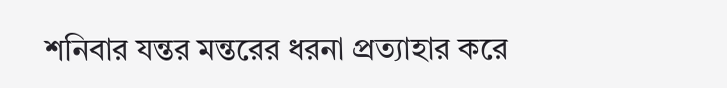শনিবার যন্তর মন্তরের ধরনা প্রত্যাহার করে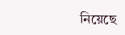নিয়েছে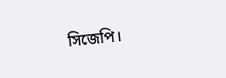সিজেপি।